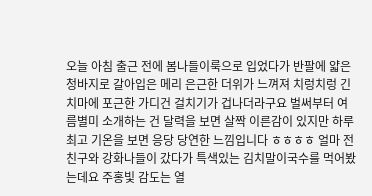오늘 아침 출근 전에 봄나들이룩으로 입었다가 반팔에 얇은 청바지로 갈아입은 메리 은근한 더위가 느껴져 치렁치렁 긴 치마에 포근한 가디건 걸치기가 겁나더라구요 벌써부터 여름별미 소개하는 건 달력을 보면 살짝 이른감이 있지만 하루 최고 기온을 보면 응당 당연한 느낌입니다 ㅎㅎㅎㅎ 얼마 전 친구와 강화나들이 갔다가 특색있는 김치말이국수를 먹어봤는데요 주홍빛 감도는 열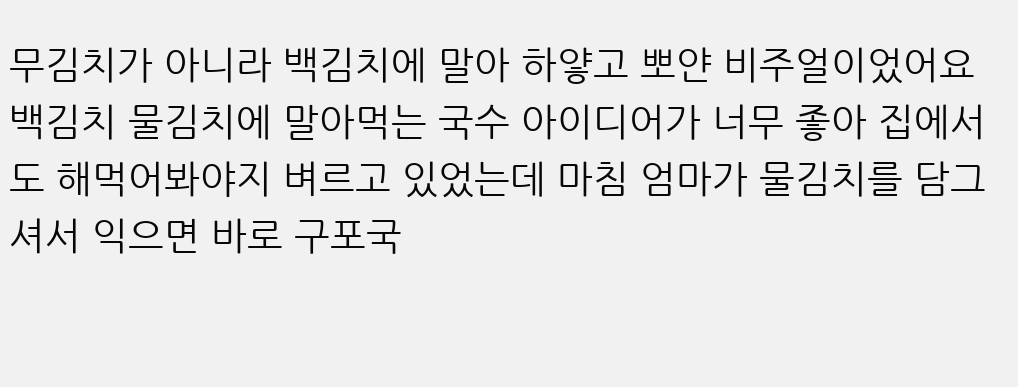무김치가 아니라 백김치에 말아 하얗고 뽀얀 비주얼이었어요 백김치 물김치에 말아먹는 국수 아이디어가 너무 좋아 집에서도 해먹어봐야지 벼르고 있었는데 마침 엄마가 물김치를 담그셔서 익으면 바로 구포국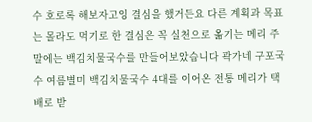수 호로록 해보자고잉 결심을 했거든요 다른 계획과 목표는 몰라도 먹기로 한 결심은 꼭 실천으로 옮기는 메리 주말에는 백김치물국수를 만들어보았습니다 곽가네 구포국수 여름별미 백김치물국수 4대를 이어온 전통 메리가 택배로 받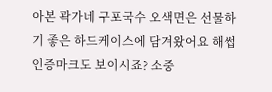아본 곽가네 구포국수 오색면은 선물하기 좋은 하드케이스에 담겨왔어요 해썹인증마크도 보이시죠? 소중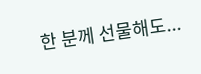한 분께 선물해도...